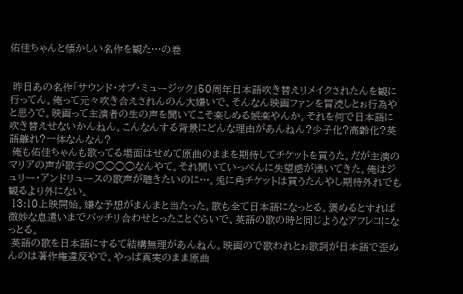佑佳ちゃんと懐かしい名作を観た…の巻


 昨日あの名作「サウンド・オブ・ミュージック」50周年日本語吹き替えリメイクされたんを観に行ってん。俺って元々吹き合えされんのん大嫌いで、そんなん映画ファンを冒涜しとぉ行為やと思うで。映画って主演者の生の声を聞いてこそ楽しめる娯楽やんか。それを何で日本語に吹き替えせないかんねん。こんなんする背景にどんな理由があんねん?少子化?高齢化?英語離れ?一体なんなん?
 俺も佑佳ちゃんも歌ってる場面はせめて原曲のままを期待してチケットを買うた。だが主演のマリアの声が歌手の○○○○なんやて。それ聞いていっぺんに失望感が湧いてきた。俺はジュリー・アンドリュースの歌声が聴きたいのに…。兎に角チケットは買うたんやし期待外れでも観るより外にない。
 13:10上映開始。嫌な予想がまんまと当たった。歌も全て日本語になっとる。褒めるとすれば微妙な息遣いまでバッチリ合わせとったことぐらいで、英語の歌の時と同じようなアフレコになっとる。
 英語の歌を日本語にするて結構無理があんねん。映画ので歌われとぉ歌詞が日本語で歪めんのは著作権違反やで。やっぱ真実のまま原曲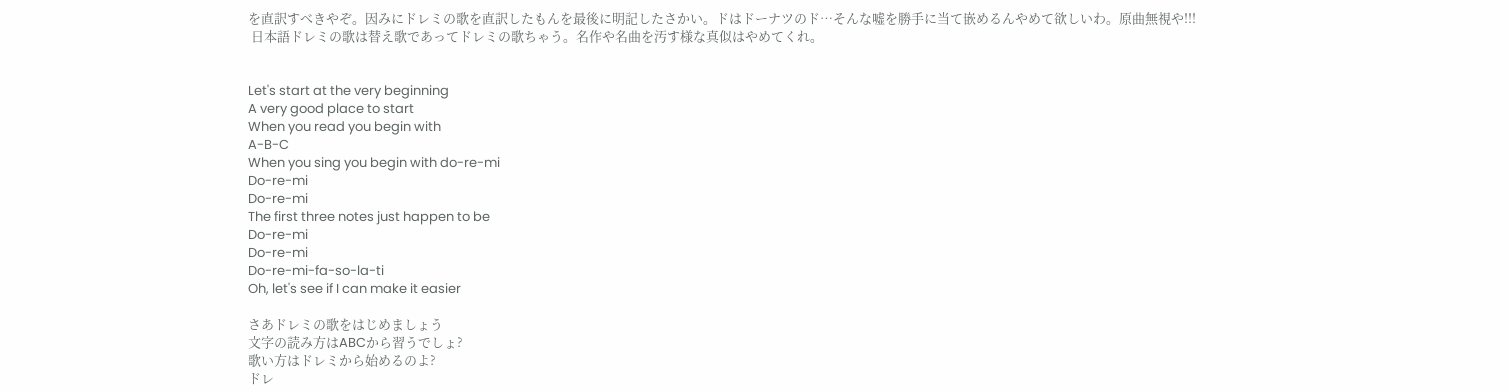を直訳すべきやぞ。因みにドレミの歌を直訳したもんを最後に明記したさかい。ドはドーナツのド…そんな嘘を勝手に当て嵌めるんやめて欲しいわ。原曲無視や!!!
 日本語ドレミの歌は替え歌であってドレミの歌ちゃう。名作や名曲を汚す様な真似はやめてくれ。


Let's start at the very beginning
A very good place to start
When you read you begin with
A-B-C
When you sing you begin with do-re-mi
Do-re-mi
Do-re-mi
The first three notes just happen to be
Do-re-mi
Do-re-mi
Do-re-mi-fa-so-la-ti
Oh, let's see if I can make it easier

さあドレミの歌をはじめましょう
文字の読み方はABCから習うでしょ?
歌い方はドレミから始めるのよ?
ドレ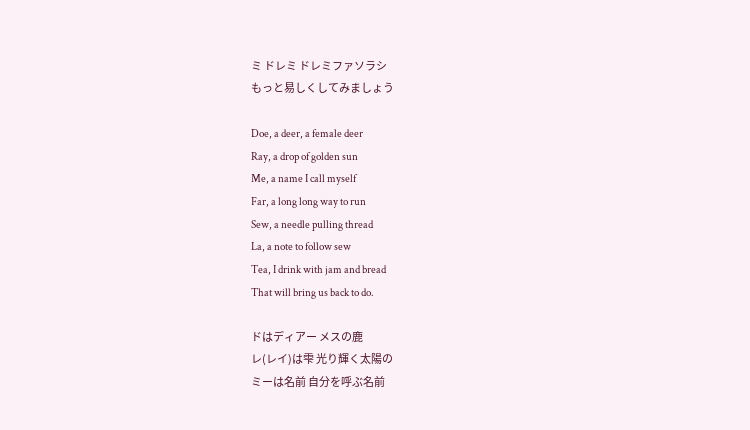ミ ドレミ ドレミファソラシ
もっと易しくしてみましょう

Doe, a deer, a female deer
Ray, a drop of golden sun
Me, a name I call myself
Far, a long long way to run
Sew, a needle pulling thread
La, a note to follow sew
Tea, I drink with jam and bread
That will bring us back to do.

ドはディアー メスの鹿
レ(レイ)は雫 光り輝く太陽の
ミーは名前 自分を呼ぶ名前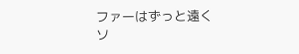ファーはずっと遠く
ソ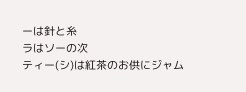ーは針と糸
ラはソーの次
ティー(シ)は紅茶のお供にジャム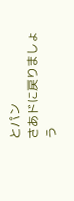とパン
さあドに戻りましょう